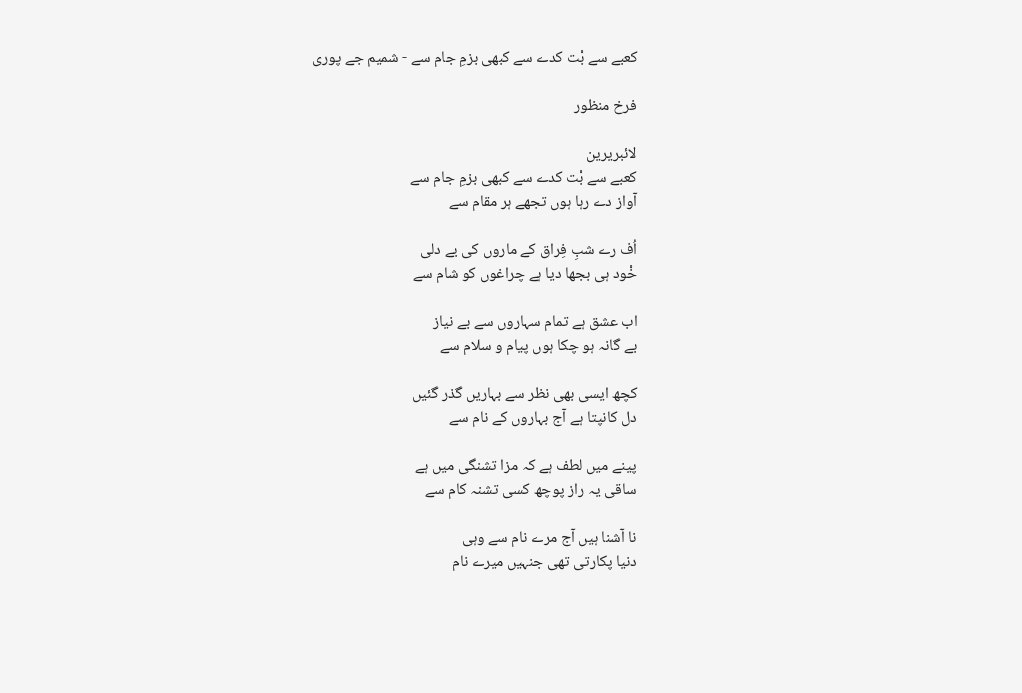کعبے سے بْت کدے سے کبھی بزمِ جام سے - شمیم جے پوری

فرخ منظور

لائبریرین
کعبے سے بْت کدے سے کبھی بزمِ جام سے
آواز دے رہا ہوں تجھے ہر مقام سے

اُف رے شبِ فِراق کے ماروں کی بے دلی
خْود ہی بجھا دیا ہے چراغوں کو شام سے

اب عشق ہے تمام سہاروں سے بے نیاز
بے گانہ ہو چکا ہوں پیام و سلام سے

کچھ ایسی بھی نظر سے بہاریں گذر گئیں
دل کانپتا ہے آج بہاروں کے نام سے

پینے میں لطف ہے کہ مزا تشنگی میں ہے
ساقی یہ راز پوچھ کسی تشنہ کام سے

نا آشنا ہیں آج مرے نام سے وہی
دنیا پکارتی تھی جنہیں میرے نام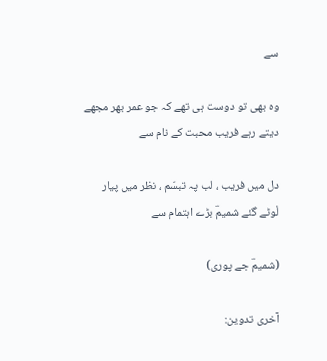سے

وہ بھی تو دوست ہی تھے کہ جو عمر بھر مجھے
دیتے رہے فریب محبت کے نام سے

دل میں فریب ، لب پہ تبسّم ، نظر میں پیار
لْوٹے گئے شمیمؔ بڑے اہتمام سے

(شمیمؔ جے پوری)

آخری تدوین: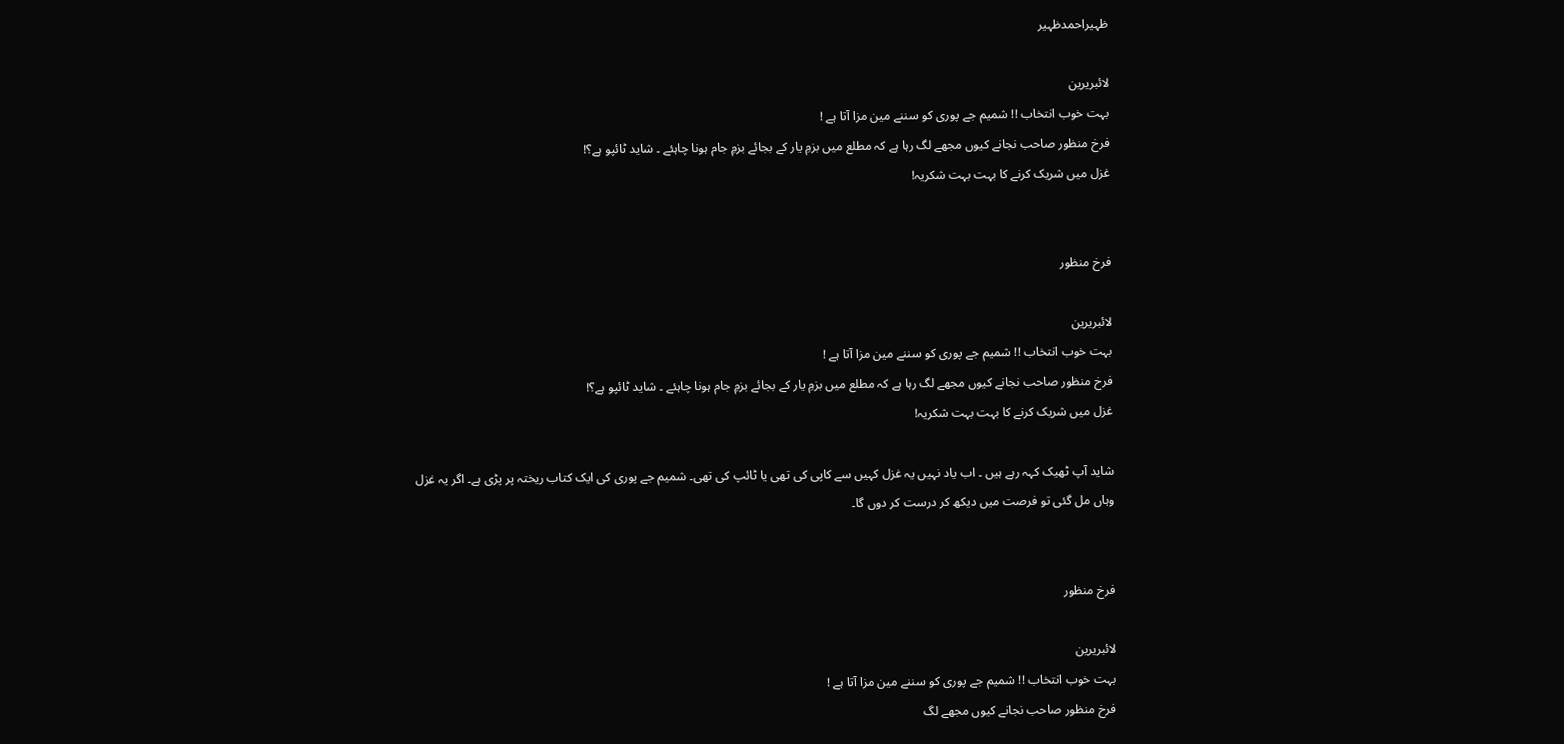ظہیراحمدظہیر

لائبریرین
بہت خوب انتخاب !! شمیم جے پوری کو سننے مین مزا آتا ہے !
فرخ منظور صاحب نجانے کیوں مجھے لگ رہا ہے کہ مطلع میں بزمِ یار کے بجائے بزمِ جام ہونا چاہئے ۔ شاید ٹائپو ہے؟!
غزل میں شریک کرنے کا بہت بہت شکریہ!


فرخ منظور

لائبریرین
بہت خوب انتخاب !! شمیم جے پوری کو سننے مین مزا آتا ہے !
فرخ منظور صاحب نجانے کیوں مجھے لگ رہا ہے کہ مطلع میں بزمِ یار کے بجائے بزمِ جام ہونا چاہئے ۔ شاید ٹائپو ہے؟!
غزل میں شریک کرنے کا بہت بہت شکریہ!

شاید آپ ٹھیک کہہ رہے ہیں ۔ اب یاد نہیں یہ غزل کہیں سے کاپی کی تھی یا ٹائپ کی تھی۔ شمیم جے پوری کی ایک کتاب ریختہ پر پڑی ہے۔ اگر یہ غزل وہاں مل گئی تو فرصت میں دیکھ کر درست کر دوں گا۔


فرخ منظور

لائبریرین
بہت خوب انتخاب !! شمیم جے پوری کو سننے مین مزا آتا ہے !
فرخ منظور صاحب نجانے کیوں مجھے لگ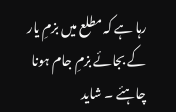رہا ہے کہ مطلع میں بزمِ یار کے بجائے بزمِ جام ہونا چاہئے ۔ شاید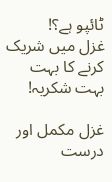ٹائپو ہے؟!
غزل میں شریک کرنے کا بہت بہت شکریہ!

غزل مکمل اور درست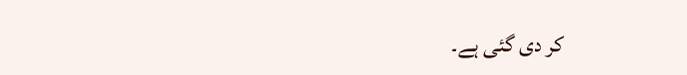کر دی گئی ہے۔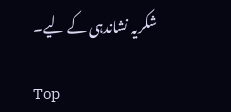شکریہ نشاندہی کے لیے۔

Top